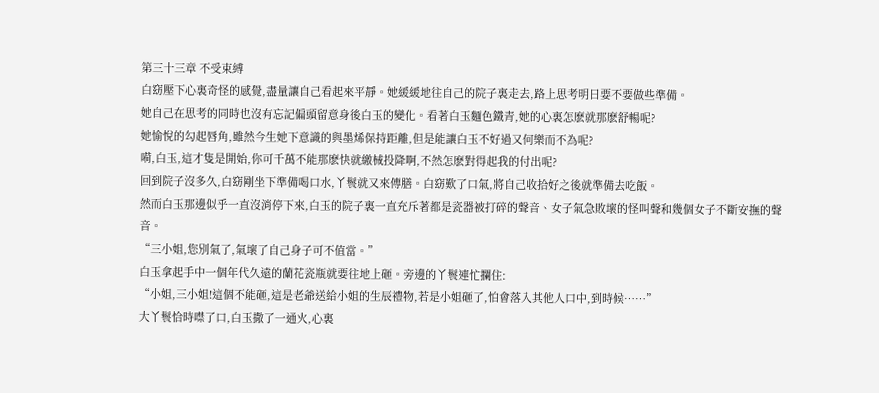第三十三章 不受束縛
白窈壓下心裏奇怪的感覺,盡量讓自己看起來平靜。她緩緩地往自己的院子裏走去,路上思考明日要不要做些準備。
她自己在思考的同時也沒有忘記偏頭留意身後白玉的變化。看著白玉麵色鐵青,她的心裏怎麽就那麽舒暢呢?
她愉悅的勾起唇角,雖然今生她下意識的與墨烯保持距離,但是能讓白玉不好過又何樂而不為呢?
嗬,白玉,這才隻是開始,你可千萬不能那麽快就繳械投降啊,不然怎麽對得起我的付出呢?
回到院子沒多久,白窈剛坐下準備喝口水,丫鬟就又來傳膳。白窈歎了口氣,將自己收拾好之後就準備去吃飯。
然而白玉那邊似乎一直沒消停下來,白玉的院子裏一直充斥著都是瓷器被打碎的聲音、女子氣急敗壞的怪叫聲和幾個女子不斷安撫的聲音。
“三小姐,您別氣了,氣壞了自己身子可不值當。”
白玉拿起手中一個年代久遠的蘭花瓷瓶就要往地上砸。旁邊的丫鬟連忙攔住:
“小姐,三小姐!這個不能砸,這是老爺送給小姐的生辰禮物,若是小姐砸了,怕會落入其他人口中,到時候……”
大丫鬟恰時噤了口,白玉撒了一通火,心裏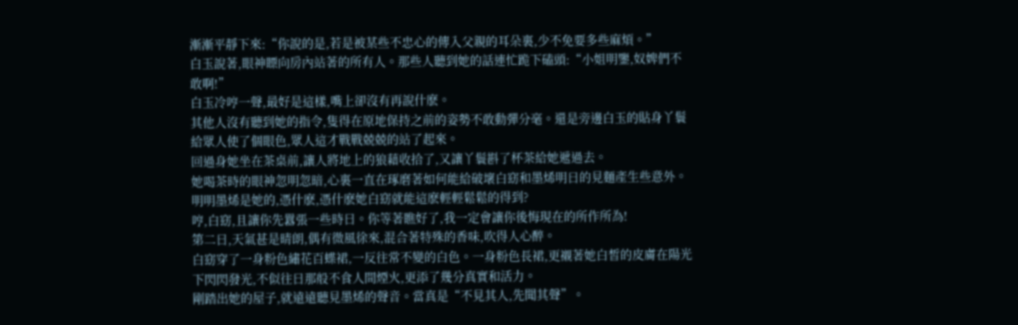漸漸平靜下來:“你說的是,若是被某些不忠心的傳入父親的耳朵裏,少不免要多些麻煩。”
白玉說著,眼神瞟向房內站著的所有人。那些人聽到她的話連忙跪下磕頭:“小姐明鑒,奴婢們不敢啊!”
白玉冷哼一聲,最好是這樣,嘴上卻沒有再說什麽。
其他人沒有聽到她的指令,隻得在原地保持之前的姿勢不敢動彈分毫。還是旁邊白玉的貼身丫鬟給眾人使了個眼色,眾人這才戰戰兢兢的站了起來。
回過身她坐在茶桌前,讓人將地上的狼藉收拾了,又讓丫鬟斟了杯茶給她遞過去。
她喝茶時的眼神忽明忽暗,心裏一直在琢磨著如何能給破壞白窈和墨烯明日的見麵產生些意外。
明明墨烯是她的,憑什麽,憑什麽她白窈就能這麽輕輕鬆鬆的得到?
哼,白窈,且讓你先囂張一些時日。你等著瞧好了,我一定會讓你後悔現在的所作所為!
第二日,天氣甚是晴朗,偶有微風徐來,混合著特殊的香味,吹得人心醉。
白窈穿了一身粉色繡花百蝶裙,一反往常不變的白色。一身粉色長裙,更襯著她白皙的皮膚在陽光下閃閃發光,不似往日那般不食人間煙火,更添了幾分真實和活力。
剛踏出她的屋子,就遠遠聽見墨烯的聲音。當真是“不見其人,先聞其聲”。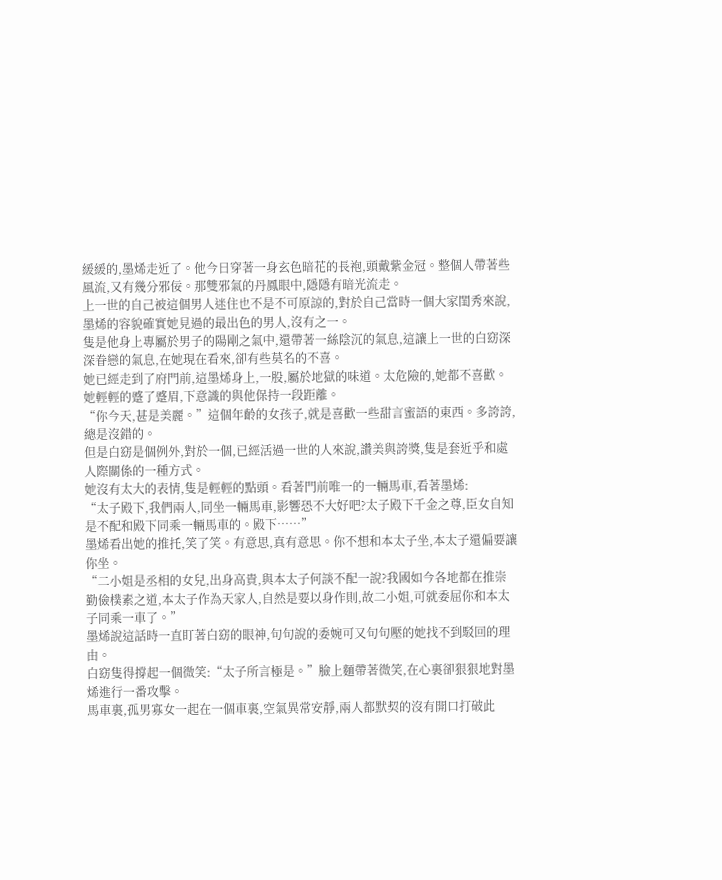緩緩的,墨烯走近了。他今日穿著一身玄色暗花的長袍,頭戴紫金冠。整個人帶著些風流,又有幾分邪佞。那雙邪氣的丹鳳眼中,隱隱有暗光流走。
上一世的自己被這個男人迷住也不是不可原諒的,對於自己當時一個大家閨秀來說,墨烯的容貌確實她見過的最出色的男人,沒有之一。
隻是他身上專屬於男子的陽剛之氣中,還帶著一絲陰沉的氣息,這讓上一世的白窈深深眷戀的氣息,在她現在看來,卻有些莫名的不喜。
她已經走到了府門前,這墨烯身上,一股,屬於地獄的味道。太危險的,她都不喜歡。她輕輕的蹙了蹙眉,下意識的與他保持一段距離。
“你今天,甚是美麗。”這個年齡的女孩子,就是喜歡一些甜言蜜語的東西。多誇誇,總是沒錯的。
但是白窈是個例外,對於一個,已經活過一世的人來說,讚美與誇獎,隻是套近乎和處人際關係的一種方式。
她沒有太大的表情,隻是輕輕的點頭。看著門前唯一的一輛馬車,看著墨烯:
“太子殿下,我們兩人,同坐一輛馬車,影響恐不大好吧?太子殿下千金之尊,臣女自知是不配和殿下同乘一輛馬車的。殿下……”
墨烯看出她的推托,笑了笑。有意思,真有意思。你不想和本太子坐,本太子還偏要讓你坐。
“二小姐是丞相的女兒,出身高貴,與本太子何談不配一說?我國如今各地都在推崇勤儉樸素之道,本太子作為天家人,自然是要以身作則,故二小姐,可就委屈你和本太子同乘一車了。”
墨烯說這話時一直盯著白窈的眼神,句句說的委婉可又句句壓的她找不到駁回的理由。
白窈隻得撐起一個微笑:“太子所言極是。”臉上麵帶著微笑,在心裏卻狠狠地對墨烯進行一番攻擊。
馬車裏,孤男寡女一起在一個車裏,空氣異常安靜,兩人都默契的沒有開口打破此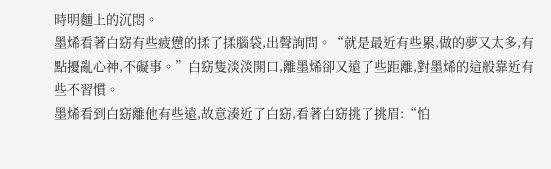時明麵上的沉悶。
墨烯看著白窈有些疲憊的揉了揉腦袋,出聲詢問。“就是最近有些累,做的夢又太多,有點擾亂心神,不礙事。”白窈隻淡淡開口,離墨烯卻又遠了些距離,對墨烯的這般靠近有些不習慣。
墨烯看到白窈離他有些遠,故意湊近了白窈,看著白窈挑了挑眉:“怕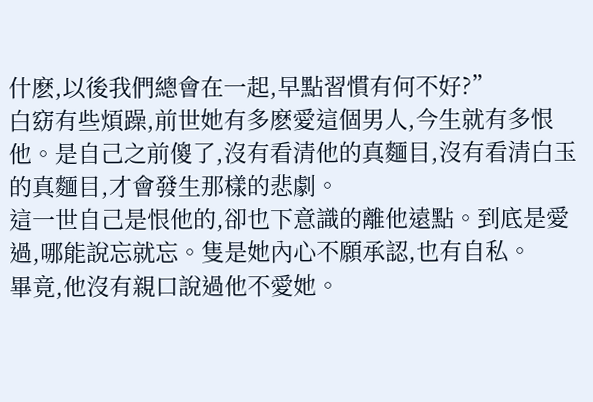什麽,以後我們總會在一起,早點習慣有何不好?”
白窈有些煩躁,前世她有多麽愛這個男人,今生就有多恨他。是自己之前傻了,沒有看清他的真麵目,沒有看清白玉的真麵目,才會發生那樣的悲劇。
這一世自己是恨他的,卻也下意識的離他遠點。到底是愛過,哪能說忘就忘。隻是她內心不願承認,也有自私。
畢竟,他沒有親口說過他不愛她。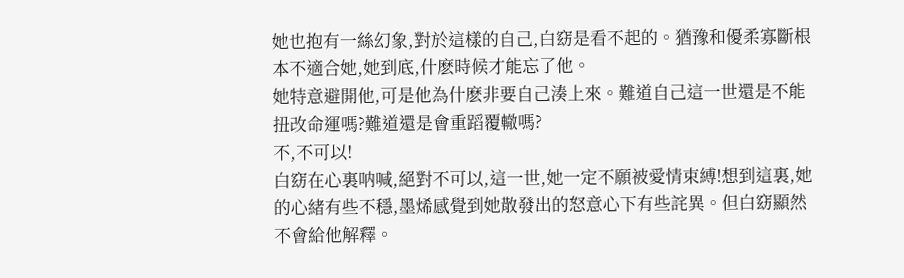她也抱有一絲幻象,對於這樣的自己,白窈是看不起的。猶豫和優柔寡斷根本不適合她,她到底,什麽時候才能忘了他。
她特意避開他,可是他為什麽非要自己湊上來。難道自己這一世還是不能扭改命運嗎?難道還是會重蹈覆轍嗎?
不,不可以!
白窈在心裏呐喊,絕對不可以,這一世,她一定不願被愛情束縛!想到這裏,她的心緒有些不穩,墨烯感覺到她散發出的怒意心下有些詫異。但白窈顯然不會給他解釋。